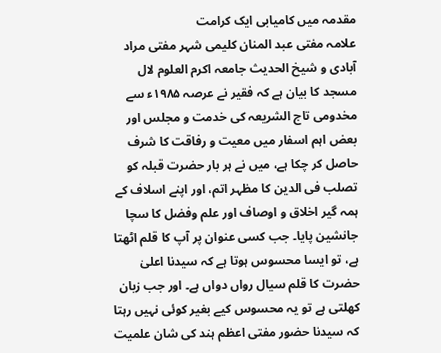مقدمہ میں کامیابی ایک کرامت
علامہ مفتی عبد المنان کلیمی شہر مفتی مراد آبادی و شیخ الحدیث جامعہ اکرم العلوم لال مسجد کا بیان ہے کہ فقیر نے عرصہ ۱۹۸۵ء سے مخدومی تاج الشریعہ کی خدمت و مجلس اور بعض اہم اسفار میں معیت و رفاقت کا شرف حاصل کر چکا ہے، میں نے ہر بار حضرت قبلہ کو تصلب فی الدین کا مظہر اتم، اور اپنے اسلاف کے ہمہ گیر اخلاق و اوصاف اور علم وفضل کا سچا جانشین پایا۔ جب کسی عنوان پر آپ کا قلم اٹھتا ہے، تو ایسا محسوس ہوتا ہے کہ سیدنا اعلیٰ حضرت کا قلم سیال رواں دواں ہے۔ اور جب زبان کھلتی ہے تو یہ محسوس کیے بغیر کوئی نہیں رہتا کہ سیدنا حضور مفتی اعظم ہند کی شان علمیت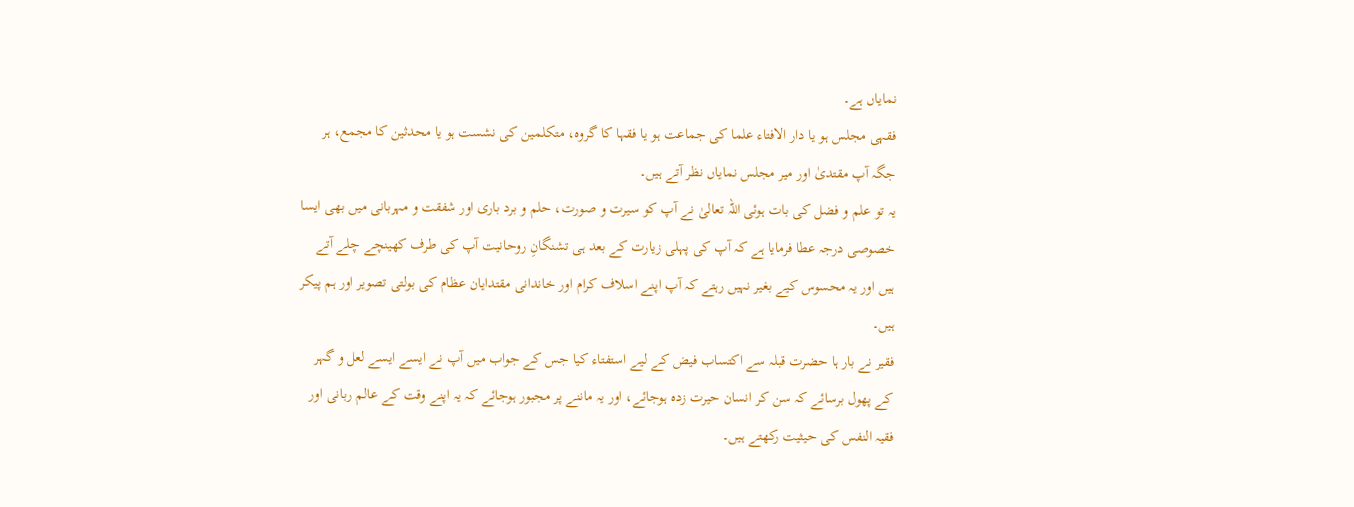نمایاں ہے۔
فقہی مجلس ہو یا دار الافتاء علما کی جماعت ہو یا فقہا کا گروہ، متکلمین کی نشست ہو یا محدثین کا مجمع، ہر جگہ آپ مقتدیٰ اور میر مجلس نمایاں نظر آتے ہیں۔
یہ تو علم و فضل کی بات ہوئی اللہ تعالیٰ نے آپ کو سیرت و صورت، حلم و برد باری اور شفقت و مہربانی میں بھی ایسا خصوصی درجہ عطا فرمایا ہے کہ آپ کی پہلی زیارت کے بعد ہی تشنگانِ روحانیت آپ کی طرف کھینچے چلے آتے ہیں اور یہ محسوس کیے بغیر نہیں رہتے کہ آپ اپنے اسلاف کرام اور خاندانی مقتدایان عظام کی بولتی تصویر اور ہم پیکر ہیں۔
فقیر نے بار ہا حضرت قبلہ سے اکتساب فیض کے لیے استفتاء کیا جس کے جواب میں آپ نے ایسے ایسے لعل و گہر کے پھول برسائے کہ سن کر انسان حیرت زدہ ہوجائے، اور یہ ماننے پر مجبور ہوجائے کہ یہ اپنے وقت کے عالم ربانی اور فقیہ النفس کی حیثیت رکھتے ہیں۔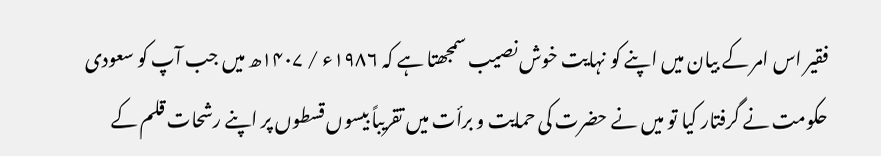فقیر اس امر کے بیان میں اپنے کو نہایت خوش نصیب سمجھتا ہے کہ ۱۹۸۶ء / ۱۴۰۷ھ میں جب آپ کو سعودی حکومت نے گرفتار کیا تو میں نے حضرت کی حمایت و برأت میں تقریباً بیسوں قسطوں پر اپنے رشحات قلم کے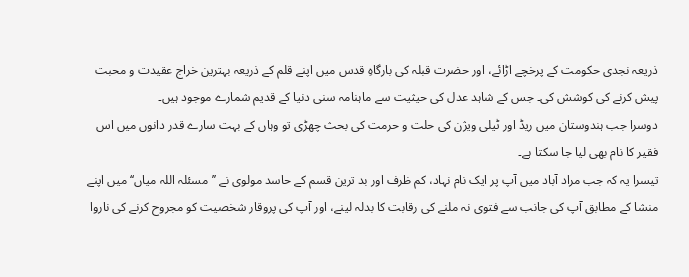ذریعہ نجدی حکومت کے پرخچے اڑائے، اور حضرت قبلہ کی بارگاہِ قدس میں اپنے قلم کے ذریعہ بہترین خراج عقیدت و محبت پیش کرنے کی کوشش کی۔ جس کے شاہد عدل کی حیثیت سے ماہنامہ سنی دنیا کے قدیم شمارے موجود ہیں۔
دوسرا جب ہندوستان میں ریڈ اور ٹیلی ویژن کی حلت و حرمت کی بحث چھڑی تو وہاں کے بہت سارے قدر دانوں میں اس فقیر کا نام بھی لیا جا سکتا ہے۔
تیسرا یہ کہ جب مراد آباد میں آپ پر ایک نام نہاد، کم ظرف اور بد ترین قسم کے حاسد مولوی نے ’’مسئلہ اللہ میاں‘‘ میں اپنے منشا کے مطابق آپ کی جانب سے فتوی نہ ملنے کی رقابت کا بدلہ لینے، اور آپ کی پروقار شخصیت کو مجروح کرنے کی ناروا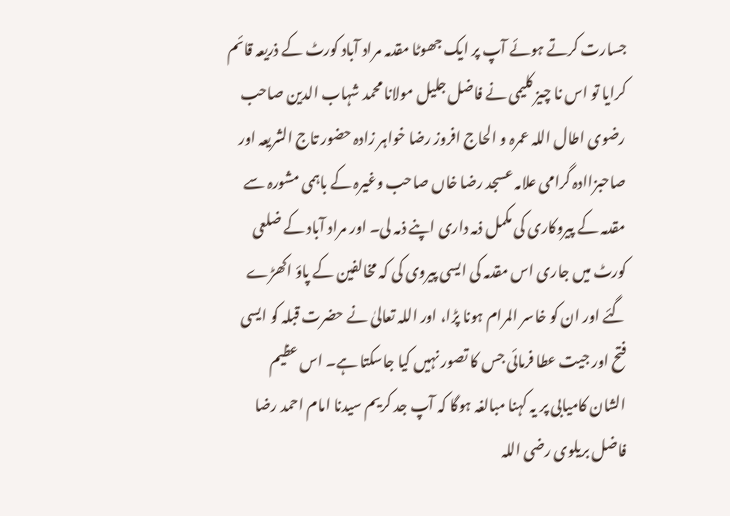جسارت کرتے ہوئے آپ پر ایک جھوٹا مقدمہ مراد آباد کورٹ کے ذریعہ قائم کرایا تو اس نا چیز کلیمی نے فاضل جلیل مولانا محمد شہاب الدین صاحب رضوی اطال اللہ عمرہ و الحاج افروز رضا خواہر زادہ حضور تاج الشریعہ اور صاحبزاادہ گرامی علامہ عسجد رضا خاں صاحب وغیرہ کے باہمی مشورہ سے مقدمہ کے پیروکاری کی مکمل ذمہ داری اپنے ذمہ لی۔ اور مراد آباد کے ضلعی کورٹ میں جاری اس مقدمہ کی ایسی پیروی کی کہ مخالفین کے پاؤ اکھڑے گئے اور ان کو خاسر المرام ہونا پڑا، اور اللہ تعالیٰ نے حضرت قبلہ کو ایسی فتح اور جیت عطا فرمائی جس کا تصور نہیں کیا جاسکتا ہے۔ اس عظیم الشان کامیابی پر یہ کہنا مبالغہ ہوگا کہ آپ جد کریم سیدنا امام احمد رضا فاضل بریلوی رضی اللہ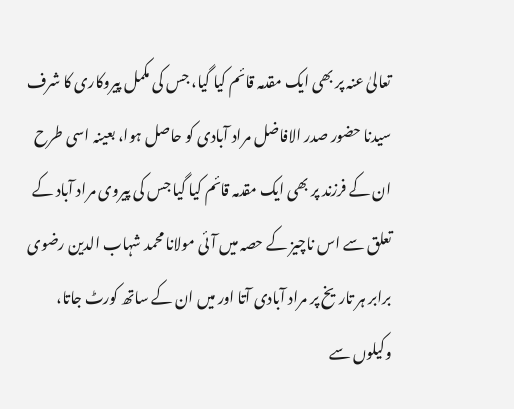تعالیٰ عنہ پر بھی ایک مقدمہ قائم کیا گیا، جس کی مکمل پیروکاری کا شرف سیدنا حضور صدر الافاضل مراد آبادی کو حاصل ہوا، بعینہ اسی طرح ان کے فرزند پر بھی ایک مقدمہ قائم کیا گیا جس کی پیروی مراد آباد کے تعلق سے اس ناچیز کے حصہ میں آئی مولانا محمد شہاب الدین رضوی برابر ہر تاریخ پر مراد آبادی آتا اور میں ان کے ساتھ کورٹ جاتا، وکیلوں سے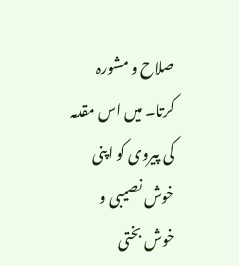صلاح و مشورہ کرتا۔ میں اس مقدمہ کی پیروی کو اپنی خوش نصیبی و خوش بختی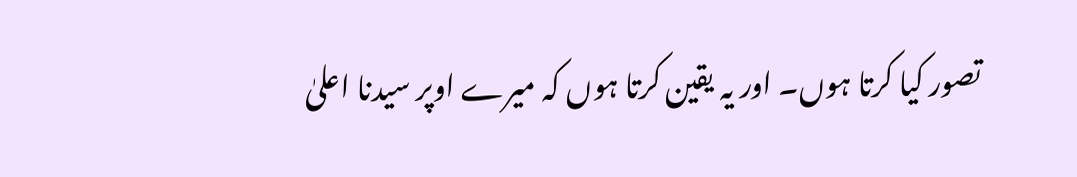تصور کیا کرتا ہوں۔ اور یہ یقین کرتا ہوں کہ میرے اوپر سیدنا اعلیٰ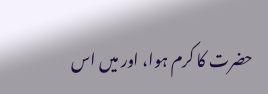حضرت کا کرم ہوا، اور میں اس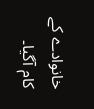خانوادے کے کام آگیا۔